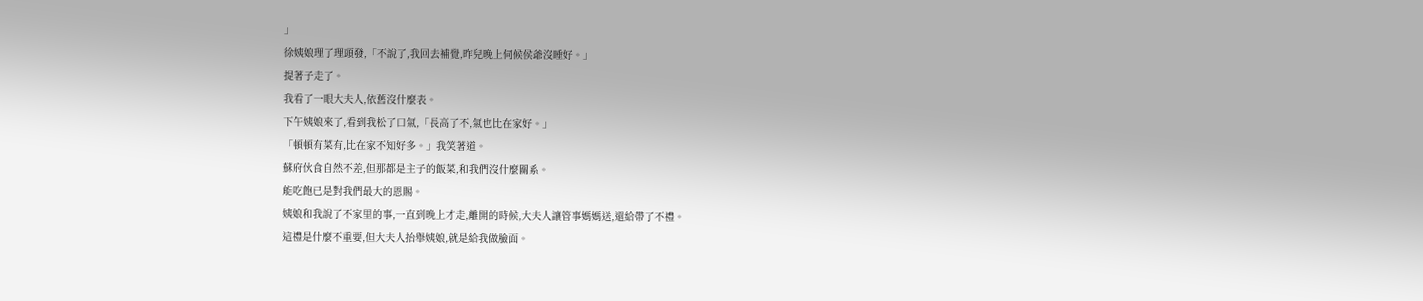」
徐姨娘理了理頭發,「不說了,我回去補覺,昨兒晚上伺候侯爺沒睡好。」
提著子走了。
我看了一眼大夫人,依舊沒什麼表。
下午姨娘來了,看到我松了口氣,「長高了不,氣也比在家好。」
「頓頓有菜有,比在家不知好多。」我笑著道。
蘇府伙食自然不差,但那都是主子的飯菜,和我們沒什麼關系。
能吃飽已是對我們最大的恩賜。
姨娘和我說了不家里的事,一直到晚上才走,離開的時候,大夫人讓管事媽媽送,還給帶了不禮。
這禮是什麼不重要,但大夫人抬舉姨娘,就是給我做臉面。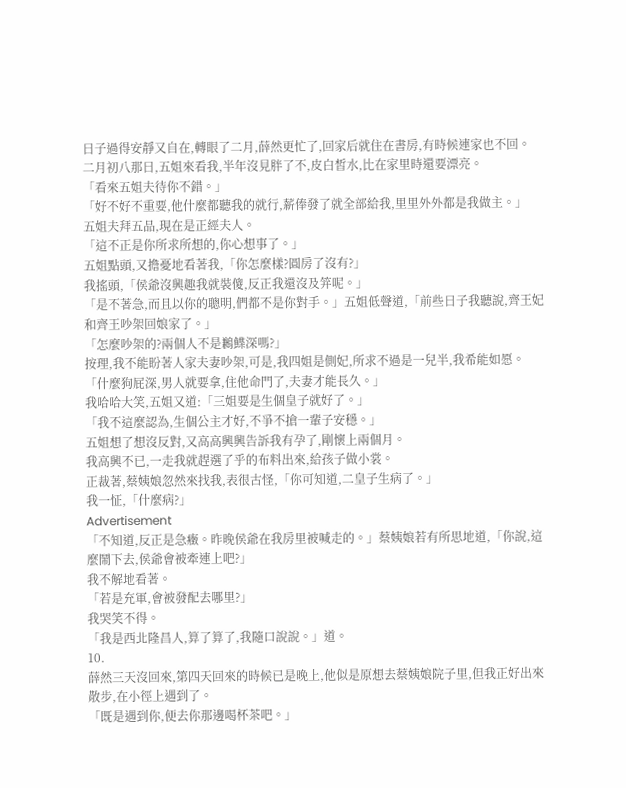日子過得安靜又自在,轉眼了二月,薛然更忙了,回家后就住在書房,有時候連家也不回。
二月初八那日,五姐來看我,半年沒見胖了不,皮白皙水,比在家里時還要漂亮。
「看來五姐夫待你不錯。」
「好不好不重要,他什麼都聽我的就行,薪俸發了就全部給我,里里外外都是我做主。」
五姐夫拜五品,現在是正經夫人。
「這不正是你所求所想的,你心想事了。」
五姐點頭,又擔憂地看著我,「你怎麼樣?圓房了沒有?」
我搖頭,「侯爺沒興趣我就裝傻,反正我還沒及笄呢。」
「是不著急,而且以你的聰明,們都不是你對手。」五姐低聲道,「前些日子我聽說,齊王妃和齊王吵架回娘家了。」
「怎麼吵架的?兩個人不是鶼鰈深嗎?」
按理,我不能盼著人家夫妻吵架,可是,我四姐是側妃,所求不過是一兒半,我希能如愿。
「什麼狗屁深,男人就要拿,住他命門了,夫妻才能長久。」
我哈哈大笑,五姐又道:「三姐要是生個皇子就好了。」
「我不這麼認為,生個公主才好,不爭不搶一輩子安穩。」
五姐想了想沒反對,又高高興興告訴我有孕了,剛懷上兩個月。
我高興不已,一走我就趕選了乎的布料出來,給孩子做小裳。
正裁著,蔡姨娘忽然來找我,表很古怪,「你可知道,二皇子生病了。」
我一怔,「什麼病?」
Advertisement
「不知道,反正是急癥。昨晚侯爺在我房里被喊走的。」蔡姨娘若有所思地道,「你說,這麼鬧下去,侯爺會被牽連上吧?」
我不解地看著。
「若是充軍,會被發配去哪里?」
我哭笑不得。
「我是西北隆昌人,算了算了,我隨口說說。」道。
10.
薛然三天沒回來,第四天回來的時候已是晚上,他似是原想去蔡姨娘院子里,但我正好出來散步,在小徑上遇到了。
「既是遇到你,便去你那邊喝杯茶吧。」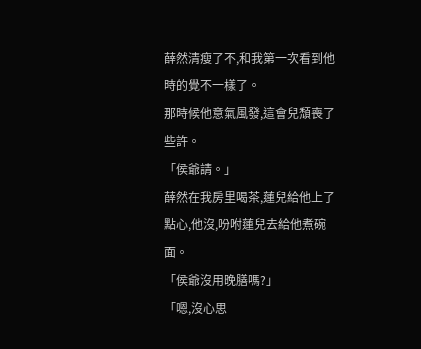薛然清瘦了不,和我第一次看到他時的覺不一樣了。
那時候他意氣風發,這會兒頹喪了些許。
「侯爺請。」
薛然在我房里喝茶,蓮兒給他上了點心,他沒,吩咐蓮兒去給他煮碗面。
「侯爺沒用晚膳嗎?」
「嗯,沒心思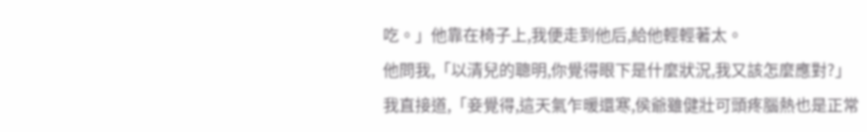吃。」他靠在椅子上,我便走到他后,給他輕輕著太。
他問我,「以清兒的聰明,你覺得眼下是什麼狀況,我又該怎麼應對?」
我直接道,「妾覺得,這天氣乍暖還寒,侯爺雖健壯可頭疼腦熱也是正常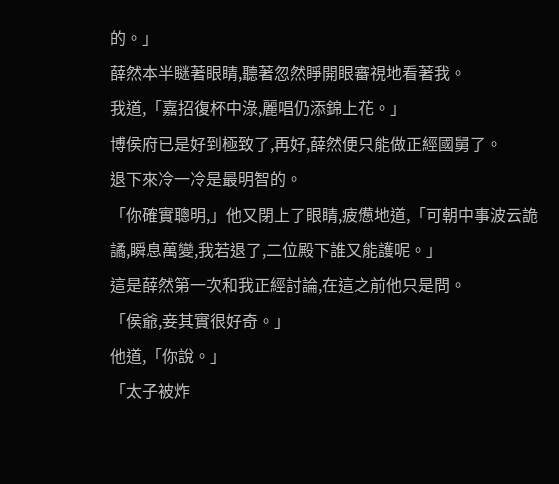的。」
薛然本半瞇著眼睛,聽著忽然睜開眼審視地看著我。
我道,「嘉招復杯中淥,麗唱仍添錦上花。」
博侯府已是好到極致了,再好,薛然便只能做正經國舅了。
退下來冷一冷是最明智的。
「你確實聰明,」他又閉上了眼睛,疲憊地道,「可朝中事波云詭譎,瞬息萬變,我若退了,二位殿下誰又能護呢。」
這是薛然第一次和我正經討論,在這之前他只是問。
「侯爺,妾其實很好奇。」
他道,「你說。」
「太子被炸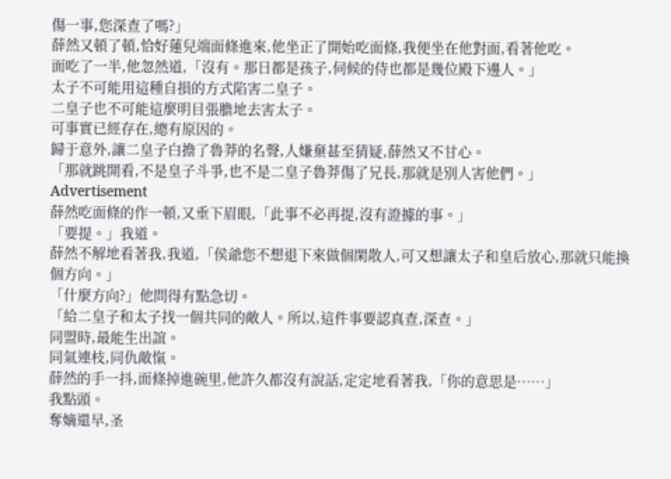傷一事,您深查了嗎?」
薛然又頓了頓,恰好蓮兒端面條進來,他坐正了開始吃面條,我便坐在他對面,看著他吃。
面吃了一半,他忽然道,「沒有。那日都是孩子,伺候的侍也都是幾位殿下邊人。」
太子不可能用這種自損的方式陷害二皇子。
二皇子也不可能這麼明目張膽地去害太子。
可事實已經存在,總有原因的。
歸于意外,讓二皇子白擔了魯莽的名聲,人嫌棄甚至猜疑,薛然又不甘心。
「那就跳開看,不是皇子斗爭,也不是二皇子魯莽傷了兄長,那就是別人害他們。」
Advertisement
薛然吃面條的作一頓,又垂下眉眼,「此事不必再提,沒有證據的事。」
「要提。」我道。
薛然不解地看著我,我道,「侯爺您不想退下來做個閑散人,可又想讓太子和皇后放心,那就只能換個方向。」
「什麼方向?」他問得有點急切。
「給二皇子和太子找一個共同的敵人。所以,這件事要認真查,深查。」
同盟時,最能生出誼。
同氣連枝,同仇敵愾。
薛然的手一抖,面條掉進碗里,他許久都沒有說話,定定地看著我,「你的意思是……」
我點頭。
奪嫡還早,圣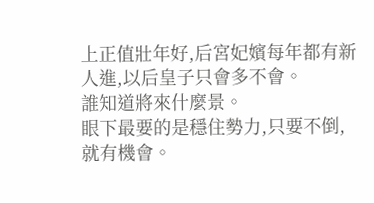上正值壯年好,后宮妃嬪每年都有新人進,以后皇子只會多不會。
誰知道將來什麼景。
眼下最要的是穩住勢力,只要不倒,就有機會。